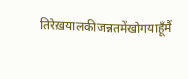तिरेख़यालकीजन्नतमेंखोगयाहूँमैं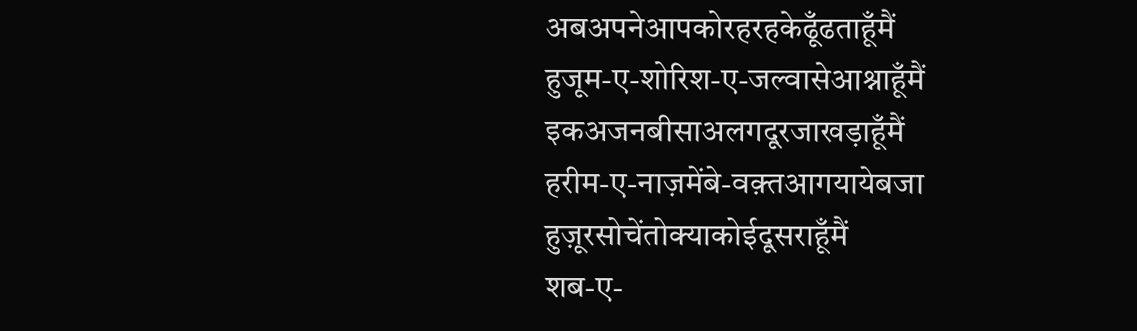अबअपनेआपकोरहरहकेढूँढताहूँमैं
हुजूम-ए-शोरिश-ए-जल्वासेआश्नाहूँमैं
इकअजनबीसाअलगदूरजाखड़ाहूँमैं
हरीम-ए-नाज़मेंबे-वक़्तआगयायेबजा
हुज़ूरसोचेंतोक्याकोईदूसराहूँमैं
शब-ए-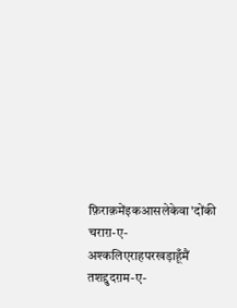फ़िराक़मेंइकआसलेकेवा'दोंकी
चराग़-ए-अश्कलिएराहपरखड़ाहूँमैं
तशद्दुदग़म-ए-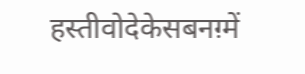हस्तीवोदेकेसबनग़्में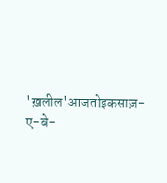'ख़लील'आजतोइकसाज़-ए-बे-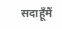सदाहूँमैं